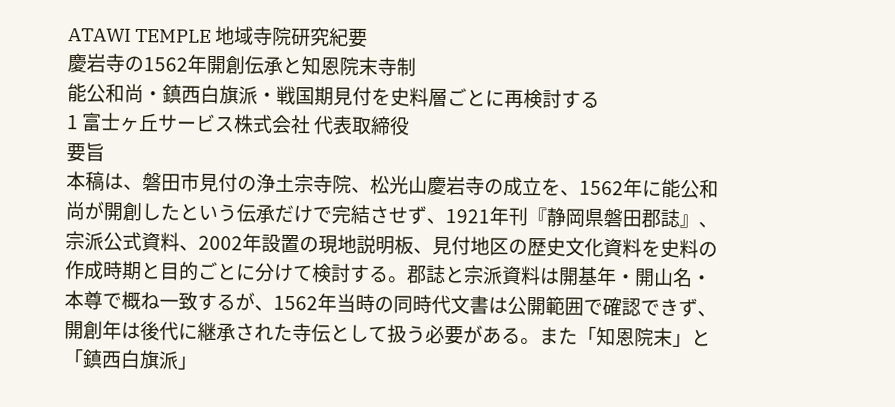ATAWI TEMPLE 地域寺院研究紀要
慶岩寺の1562年開創伝承と知恩院末寺制
能公和尚・鎮西白旗派・戦国期見付を史料層ごとに再検討する
1 富士ヶ丘サービス株式会社 代表取締役
要旨
本稿は、磐田市見付の浄土宗寺院、松光山慶岩寺の成立を、1562年に能公和尚が開創したという伝承だけで完結させず、1921年刊『静岡県磐田郡誌』、宗派公式資料、2002年設置の現地説明板、見付地区の歴史文化資料を史料の作成時期と目的ごとに分けて検討する。郡誌と宗派資料は開基年・開山名・本尊で概ね一致するが、1562年当時の同時代文書は公開範囲で確認できず、開創年は後代に継承された寺伝として扱う必要がある。また「知恩院末」と「鎮西白旗派」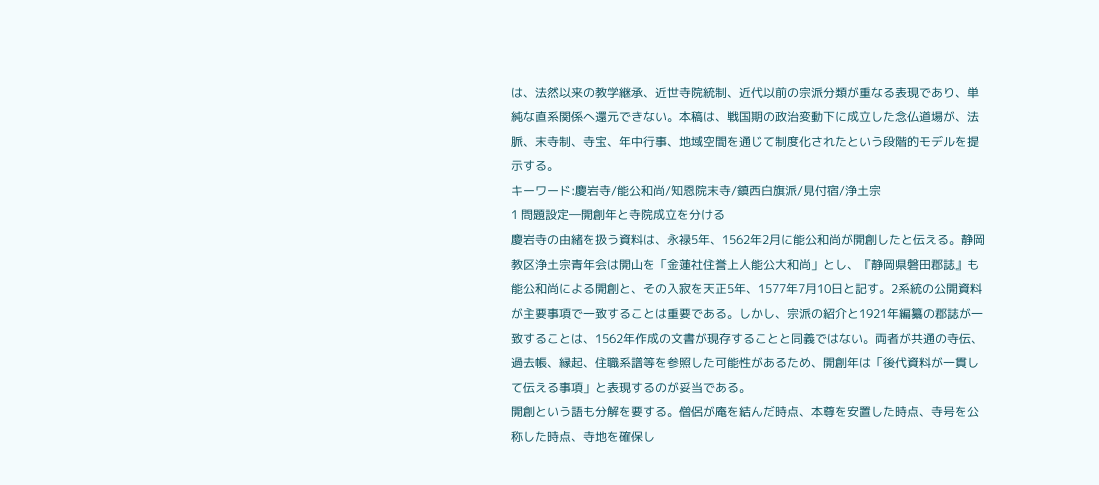は、法然以来の教学継承、近世寺院統制、近代以前の宗派分類が重なる表現であり、単純な直系関係へ還元できない。本稿は、戦国期の政治変動下に成立した念仏道場が、法脈、末寺制、寺宝、年中行事、地域空間を通じて制度化されたという段階的モデルを提示する。
キーワード:慶岩寺/能公和尚/知恩院末寺/鎮西白旗派/見付宿/浄土宗
1 問題設定―開創年と寺院成立を分ける
慶岩寺の由緒を扱う資料は、永禄5年、1562年2月に能公和尚が開創したと伝える。静岡教区浄土宗青年会は開山を「金蓮社住誉上人能公大和尚」とし、『静岡県磐田郡誌』も能公和尚による開創と、その入寂を天正5年、1577年7月10日と記す。2系統の公開資料が主要事項で一致することは重要である。しかし、宗派の紹介と1921年編纂の郡誌が一致することは、1562年作成の文書が現存することと同義ではない。両者が共通の寺伝、過去帳、縁起、住職系譜等を参照した可能性があるため、開創年は「後代資料が一貫して伝える事項」と表現するのが妥当である。
開創という語も分解を要する。僧侶が庵を結んだ時点、本尊を安置した時点、寺号を公称した時点、寺地を確保し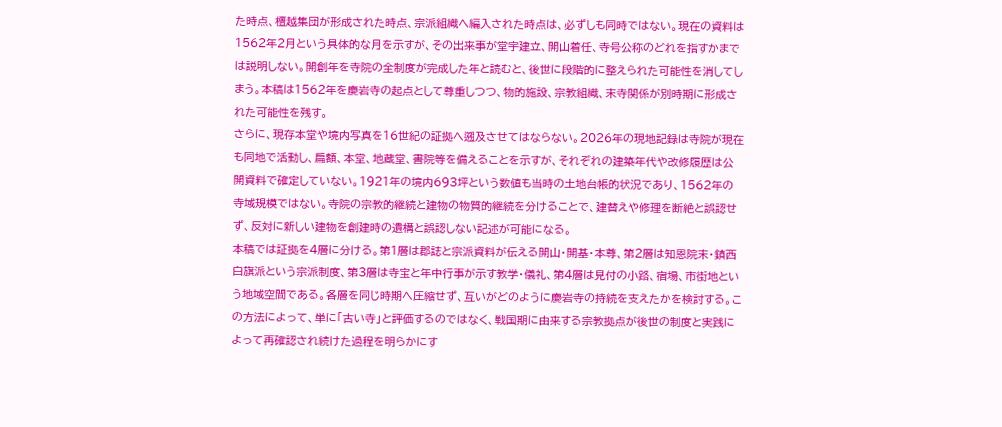た時点、檀越集団が形成された時点、宗派組織へ編入された時点は、必ずしも同時ではない。現在の資料は1562年2月という具体的な月を示すが、その出来事が堂宇建立、開山着任、寺号公称のどれを指すかまでは説明しない。開創年を寺院の全制度が完成した年と読むと、後世に段階的に整えられた可能性を消してしまう。本稿は1562年を慶岩寺の起点として尊重しつつ、物的施設、宗教組織、末寺関係が別時期に形成された可能性を残す。
さらに、現存本堂や境内写真を16世紀の証拠へ遡及させてはならない。2026年の現地記録は寺院が現在も同地で活動し、扁額、本堂、地蔵堂、書院等を備えることを示すが、それぞれの建築年代や改修履歴は公開資料で確定していない。1921年の境内693坪という数値も当時の土地台帳的状況であり、1562年の寺域規模ではない。寺院の宗教的継続と建物の物質的継続を分けることで、建替えや修理を断絶と誤認せず、反対に新しい建物を創建時の遺構と誤認しない記述が可能になる。
本稿では証拠を4層に分ける。第1層は郡誌と宗派資料が伝える開山・開基・本尊、第2層は知恩院末・鎮西白旗派という宗派制度、第3層は寺宝と年中行事が示す教学・儀礼、第4層は見付の小路、宿場、市街地という地域空間である。各層を同じ時期へ圧縮せず、互いがどのように慶岩寺の持続を支えたかを検討する。この方法によって、単に「古い寺」と評価するのではなく、戦国期に由来する宗教拠点が後世の制度と実践によって再確認され続けた過程を明らかにす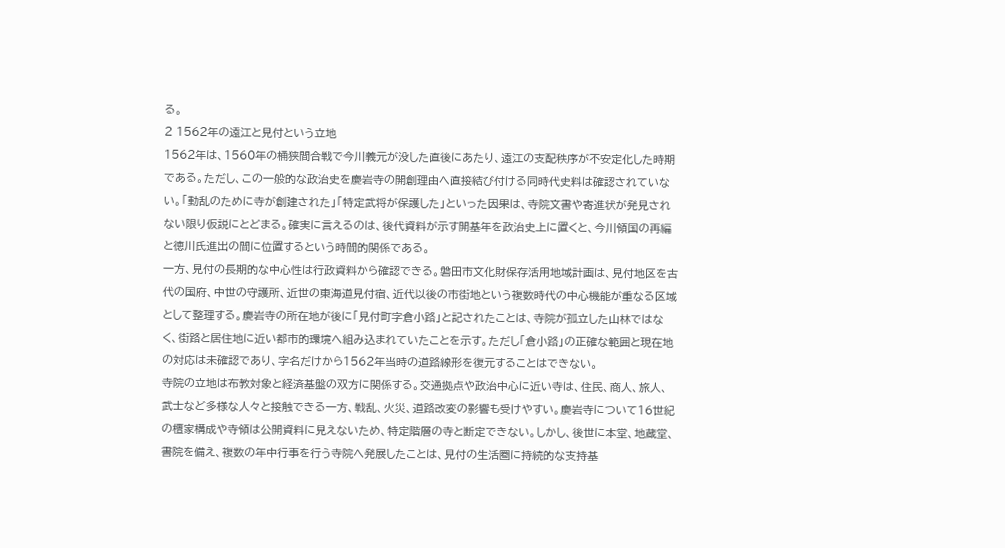る。
2 1562年の遠江と見付という立地
1562年は、1560年の桶狭間合戦で今川義元が没した直後にあたり、遠江の支配秩序が不安定化した時期である。ただし、この一般的な政治史を慶岩寺の開創理由へ直接結び付ける同時代史料は確認されていない。「動乱のために寺が創建された」「特定武将が保護した」といった因果は、寺院文書や寄進状が発見されない限り仮説にとどまる。確実に言えるのは、後代資料が示す開基年を政治史上に置くと、今川領国の再編と徳川氏進出の間に位置するという時間的関係である。
一方、見付の長期的な中心性は行政資料から確認できる。磐田市文化財保存活用地域計画は、見付地区を古代の国府、中世の守護所、近世の東海道見付宿、近代以後の市街地という複数時代の中心機能が重なる区域として整理する。慶岩寺の所在地が後に「見付町字倉小路」と記されたことは、寺院が孤立した山林ではなく、街路と居住地に近い都市的環境へ組み込まれていたことを示す。ただし「倉小路」の正確な範囲と現在地の対応は未確認であり、字名だけから1562年当時の道路線形を復元することはできない。
寺院の立地は布教対象と経済基盤の双方に関係する。交通拠点や政治中心に近い寺は、住民、商人、旅人、武士など多様な人々と接触できる一方、戦乱、火災、道路改変の影響も受けやすい。慶岩寺について16世紀の檀家構成や寺領は公開資料に見えないため、特定階層の寺と断定できない。しかし、後世に本堂、地蔵堂、書院を備え、複数の年中行事を行う寺院へ発展したことは、見付の生活圏に持続的な支持基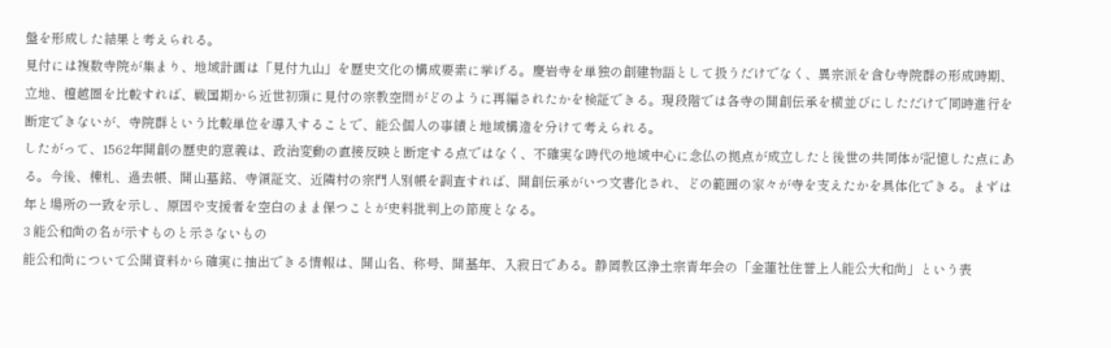盤を形成した結果と考えられる。
見付には複数寺院が集まり、地域計画は「見付九山」を歴史文化の構成要素に挙げる。慶岩寺を単独の創建物語として扱うだけでなく、異宗派を含む寺院群の形成時期、立地、檀越圏を比較すれば、戦国期から近世初頭に見付の宗教空間がどのように再編されたかを検証できる。現段階では各寺の開創伝承を横並びにしただけで同時進行を断定できないが、寺院群という比較単位を導入することで、能公個人の事績と地域構造を分けて考えられる。
したがって、1562年開創の歴史的意義は、政治変動の直接反映と断定する点ではなく、不確実な時代の地域中心に念仏の拠点が成立したと後世の共同体が記憶した点にある。今後、棟札、過去帳、開山墓銘、寺領証文、近隣村の宗門人別帳を調査すれば、開創伝承がいつ文書化され、どの範囲の家々が寺を支えたかを具体化できる。まずは年と場所の一致を示し、原因や支援者を空白のまま保つことが史料批判上の節度となる。
3 能公和尚の名が示すものと示さないもの
能公和尚について公開資料から確実に抽出できる情報は、開山名、称号、開基年、入寂日である。静岡教区浄土宗青年会の「金蓮社住誉上人能公大和尚」という表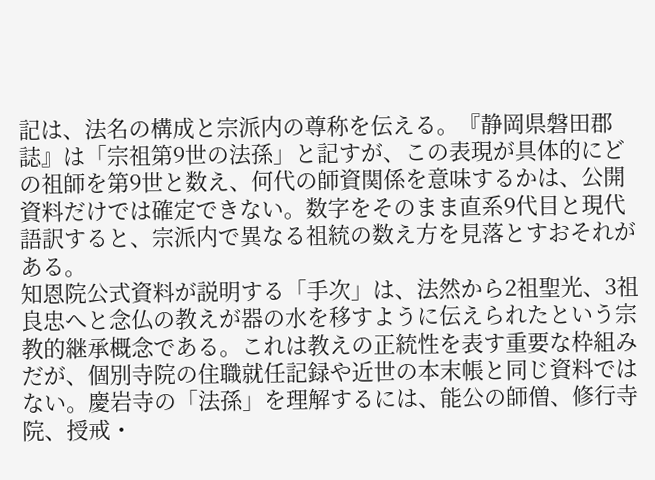記は、法名の構成と宗派内の尊称を伝える。『静岡県磐田郡誌』は「宗祖第9世の法孫」と記すが、この表現が具体的にどの祖師を第9世と数え、何代の師資関係を意味するかは、公開資料だけでは確定できない。数字をそのまま直系9代目と現代語訳すると、宗派内で異なる祖統の数え方を見落とすおそれがある。
知恩院公式資料が説明する「手次」は、法然から2祖聖光、3祖良忠へと念仏の教えが器の水を移すように伝えられたという宗教的継承概念である。これは教えの正統性を表す重要な枠組みだが、個別寺院の住職就任記録や近世の本末帳と同じ資料ではない。慶岩寺の「法孫」を理解するには、能公の師僧、修行寺院、授戒・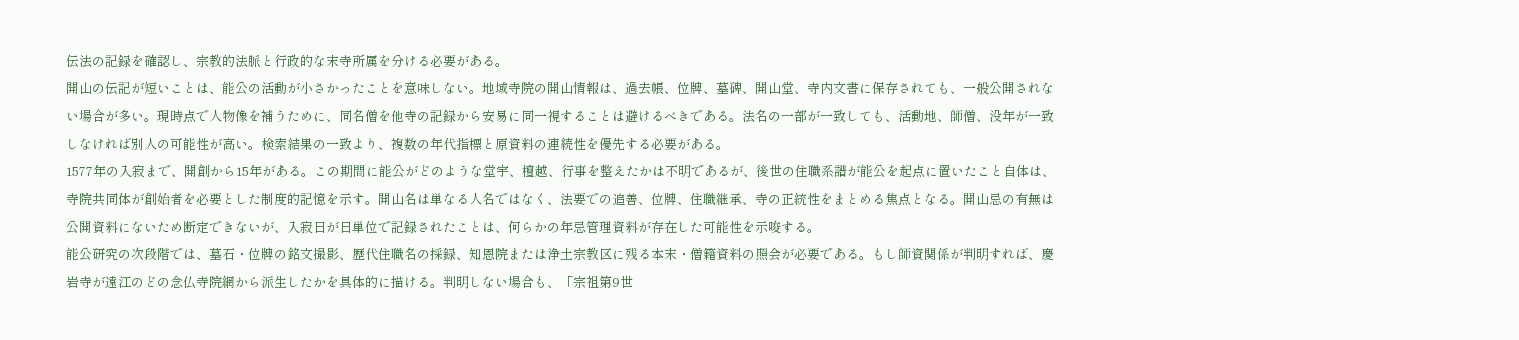伝法の記録を確認し、宗教的法脈と行政的な末寺所属を分ける必要がある。
開山の伝記が短いことは、能公の活動が小さかったことを意味しない。地域寺院の開山情報は、過去帳、位牌、墓碑、開山堂、寺内文書に保存されても、一般公開されない場合が多い。現時点で人物像を補うために、同名僧を他寺の記録から安易に同一視することは避けるべきである。法名の一部が一致しても、活動地、師僧、没年が一致しなければ別人の可能性が高い。検索結果の一致より、複数の年代指標と原資料の連続性を優先する必要がある。
1577年の入寂まで、開創から15年がある。この期間に能公がどのような堂宇、檀越、行事を整えたかは不明であるが、後世の住職系譜が能公を起点に置いたこと自体は、寺院共同体が創始者を必要とした制度的記憶を示す。開山名は単なる人名ではなく、法要での追善、位牌、住職継承、寺の正統性をまとめる焦点となる。開山忌の有無は公開資料にないため断定できないが、入寂日が日単位で記録されたことは、何らかの年忌管理資料が存在した可能性を示唆する。
能公研究の次段階では、墓石・位牌の銘文撮影、歴代住職名の採録、知恩院または浄土宗教区に残る本末・僧籍資料の照会が必要である。もし師資関係が判明すれば、慶岩寺が遠江のどの念仏寺院網から派生したかを具体的に描ける。判明しない場合も、「宗祖第9世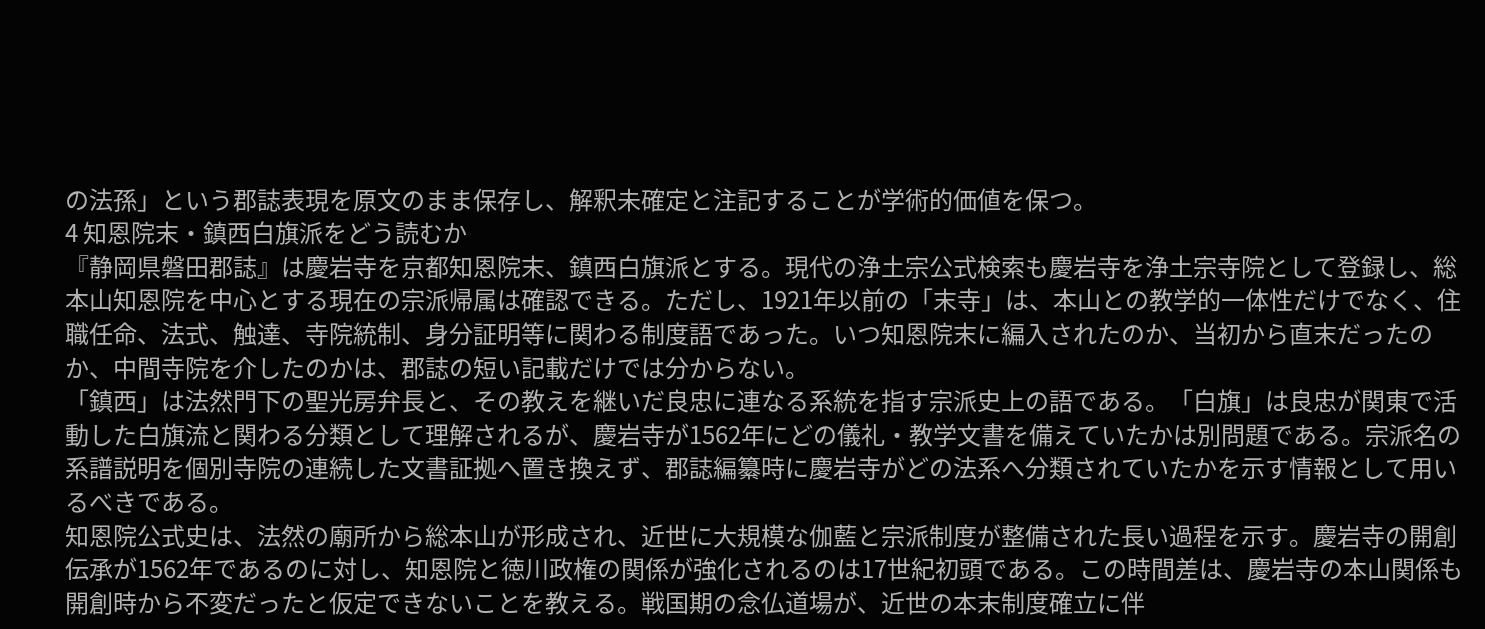の法孫」という郡誌表現を原文のまま保存し、解釈未確定と注記することが学術的価値を保つ。
4 知恩院末・鎮西白旗派をどう読むか
『静岡県磐田郡誌』は慶岩寺を京都知恩院末、鎮西白旗派とする。現代の浄土宗公式検索も慶岩寺を浄土宗寺院として登録し、総本山知恩院を中心とする現在の宗派帰属は確認できる。ただし、1921年以前の「末寺」は、本山との教学的一体性だけでなく、住職任命、法式、触達、寺院統制、身分証明等に関わる制度語であった。いつ知恩院末に編入されたのか、当初から直末だったのか、中間寺院を介したのかは、郡誌の短い記載だけでは分からない。
「鎮西」は法然門下の聖光房弁長と、その教えを継いだ良忠に連なる系統を指す宗派史上の語である。「白旗」は良忠が関東で活動した白旗流と関わる分類として理解されるが、慶岩寺が1562年にどの儀礼・教学文書を備えていたかは別問題である。宗派名の系譜説明を個別寺院の連続した文書証拠へ置き換えず、郡誌編纂時に慶岩寺がどの法系へ分類されていたかを示す情報として用いるべきである。
知恩院公式史は、法然の廟所から総本山が形成され、近世に大規模な伽藍と宗派制度が整備された長い過程を示す。慶岩寺の開創伝承が1562年であるのに対し、知恩院と徳川政権の関係が強化されるのは17世紀初頭である。この時間差は、慶岩寺の本山関係も開創時から不変だったと仮定できないことを教える。戦国期の念仏道場が、近世の本末制度確立に伴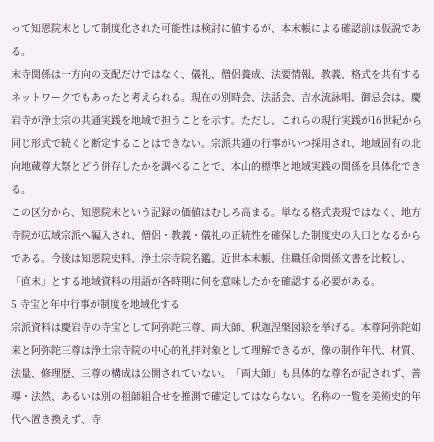って知恩院末として制度化された可能性は検討に値するが、本末帳による確認前は仮説である。
末寺関係は一方向の支配だけではなく、儀礼、僧侶養成、法要情報、教義、格式を共有するネットワークでもあったと考えられる。現在の別時会、法話会、吉水流詠唱、御忌会は、慶岩寺が浄土宗の共通実践を地域で担うことを示す。ただし、これらの現行実践が16世紀から同じ形式で続くと断定することはできない。宗派共通の行事がいつ採用され、地域固有の北向地蔵尊大祭とどう併存したかを調べることで、本山的標準と地域実践の関係を具体化できる。
この区分から、知恩院末という記録の価値はむしろ高まる。単なる格式表現ではなく、地方寺院が広域宗派へ編入され、僧侶・教義・儀礼の正統性を確保した制度史の入口となるからである。今後は知恩院史料、浄土宗寺院名鑑、近世本末帳、住職任命関係文書を比較し、「直末」とする地域資料の用語が各時期に何を意味したかを確認する必要がある。
5 寺宝と年中行事が制度を地域化する
宗派資料は慶岩寺の寺宝として阿弥陀三尊、両大師、釈迦涅槃図絵を挙げる。本尊阿弥陀如来と阿弥陀三尊は浄土宗寺院の中心的礼拝対象として理解できるが、像の制作年代、材質、法量、修理歴、三尊の構成は公開されていない。「両大師」も具体的な尊名が記されず、善導・法然、あるいは別の祖師組合せを推測で確定してはならない。名称の一覧を美術史的年代へ置き換えず、寺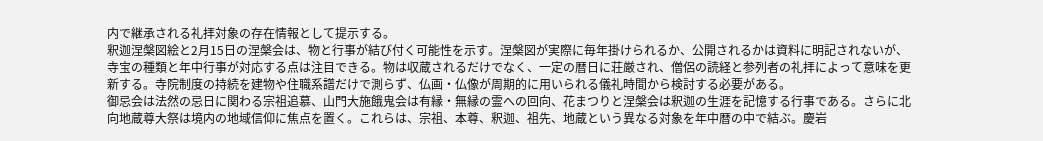内で継承される礼拝対象の存在情報として提示する。
釈迦涅槃図絵と2月15日の涅槃会は、物と行事が結び付く可能性を示す。涅槃図が実際に毎年掛けられるか、公開されるかは資料に明記されないが、寺宝の種類と年中行事が対応する点は注目できる。物は収蔵されるだけでなく、一定の暦日に荘厳され、僧侶の読経と参列者の礼拝によって意味を更新する。寺院制度の持続を建物や住職系譜だけで測らず、仏画・仏像が周期的に用いられる儀礼時間から検討する必要がある。
御忌会は法然の忌日に関わる宗祖追慕、山門大施餓鬼会は有縁・無縁の霊への回向、花まつりと涅槃会は釈迦の生涯を記憶する行事である。さらに北向地蔵尊大祭は境内の地域信仰に焦点を置く。これらは、宗祖、本尊、釈迦、祖先、地蔵という異なる対象を年中暦の中で結ぶ。慶岩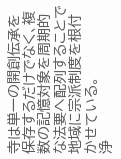寺は単一の開創伝承を保存するだけでなく、複数の記憶対象を周期的な法要へ配列することで地域に宗派制度を根付かせている。
浄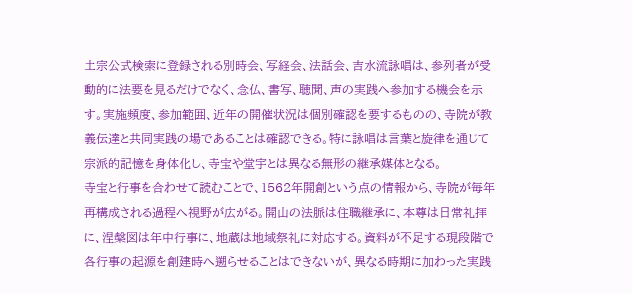土宗公式検索に登録される別時会、写経会、法話会、吉水流詠唱は、参列者が受動的に法要を見るだけでなく、念仏、書写、聴聞、声の実践へ参加する機会を示す。実施頻度、参加範囲、近年の開催状況は個別確認を要するものの、寺院が教義伝達と共同実践の場であることは確認できる。特に詠唱は言葉と旋律を通じて宗派的記憶を身体化し、寺宝や堂宇とは異なる無形の継承媒体となる。
寺宝と行事を合わせて読むことで、1562年開創という点の情報から、寺院が毎年再構成される過程へ視野が広がる。開山の法脈は住職継承に、本尊は日常礼拝に、涅槃図は年中行事に、地蔵は地域祭礼に対応する。資料が不足する現段階で各行事の起源を創建時へ遡らせることはできないが、異なる時期に加わった実践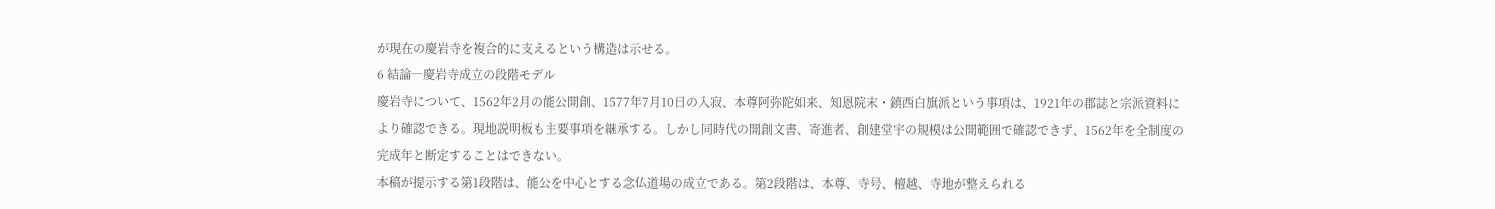が現在の慶岩寺を複合的に支えるという構造は示せる。
6 結論―慶岩寺成立の段階モデル
慶岩寺について、1562年2月の能公開創、1577年7月10日の入寂、本尊阿弥陀如来、知恩院末・鎮西白旗派という事項は、1921年の郡誌と宗派資料により確認できる。現地説明板も主要事項を継承する。しかし同時代の開創文書、寄進者、創建堂宇の規模は公開範囲で確認できず、1562年を全制度の完成年と断定することはできない。
本稿が提示する第1段階は、能公を中心とする念仏道場の成立である。第2段階は、本尊、寺号、檀越、寺地が整えられる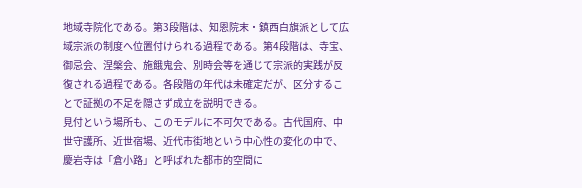地域寺院化である。第3段階は、知恩院末・鎮西白旗派として広域宗派の制度へ位置付けられる過程である。第4段階は、寺宝、御忌会、涅槃会、施餓鬼会、別時会等を通じて宗派的実践が反復される過程である。各段階の年代は未確定だが、区分することで証拠の不足を隠さず成立を説明できる。
見付という場所も、このモデルに不可欠である。古代国府、中世守護所、近世宿場、近代市街地という中心性の変化の中で、慶岩寺は「倉小路」と呼ばれた都市的空間に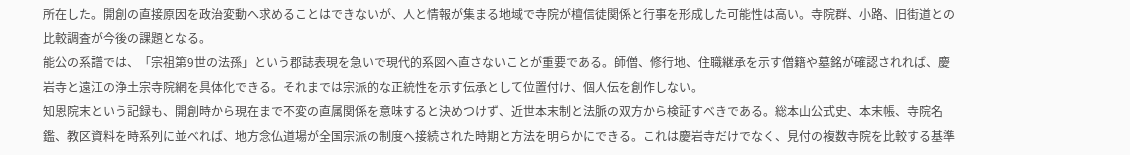所在した。開創の直接原因を政治変動へ求めることはできないが、人と情報が集まる地域で寺院が檀信徒関係と行事を形成した可能性は高い。寺院群、小路、旧街道との比較調査が今後の課題となる。
能公の系譜では、「宗祖第9世の法孫」という郡誌表現を急いで現代的系図へ直さないことが重要である。師僧、修行地、住職継承を示す僧籍や墓銘が確認されれば、慶岩寺と遠江の浄土宗寺院網を具体化できる。それまでは宗派的な正統性を示す伝承として位置付け、個人伝を創作しない。
知恩院末という記録も、開創時から現在まで不変の直属関係を意味すると決めつけず、近世本末制と法脈の双方から検証すべきである。総本山公式史、本末帳、寺院名鑑、教区資料を時系列に並べれば、地方念仏道場が全国宗派の制度へ接続された時期と方法を明らかにできる。これは慶岩寺だけでなく、見付の複数寺院を比較する基準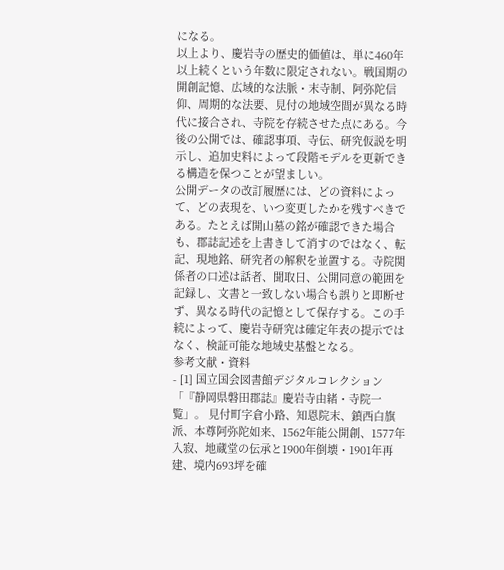になる。
以上より、慶岩寺の歴史的価値は、単に460年以上続くという年数に限定されない。戦国期の開創記憶、広域的な法脈・末寺制、阿弥陀信仰、周期的な法要、見付の地域空間が異なる時代に接合され、寺院を存続させた点にある。今後の公開では、確認事項、寺伝、研究仮説を明示し、追加史料によって段階モデルを更新できる構造を保つことが望ましい。
公開データの改訂履歴には、どの資料によって、どの表現を、いつ変更したかを残すべきである。たとえば開山墓の銘が確認できた場合も、郡誌記述を上書きして消すのではなく、転記、現地銘、研究者の解釈を並置する。寺院関係者の口述は話者、聞取日、公開同意の範囲を記録し、文書と一致しない場合も誤りと即断せず、異なる時代の記憶として保存する。この手続によって、慶岩寺研究は確定年表の提示ではなく、検証可能な地域史基盤となる。
参考文献・資料
- [1] 国立国会図書館デジタルコレクション「『静岡県磐田郡誌』慶岩寺由緒・寺院一覧」。 見付町字倉小路、知恩院末、鎮西白旗派、本尊阿弥陀如来、1562年能公開創、1577年入寂、地蔵堂の伝承と1900年倒壊・1901年再建、境内693坪を確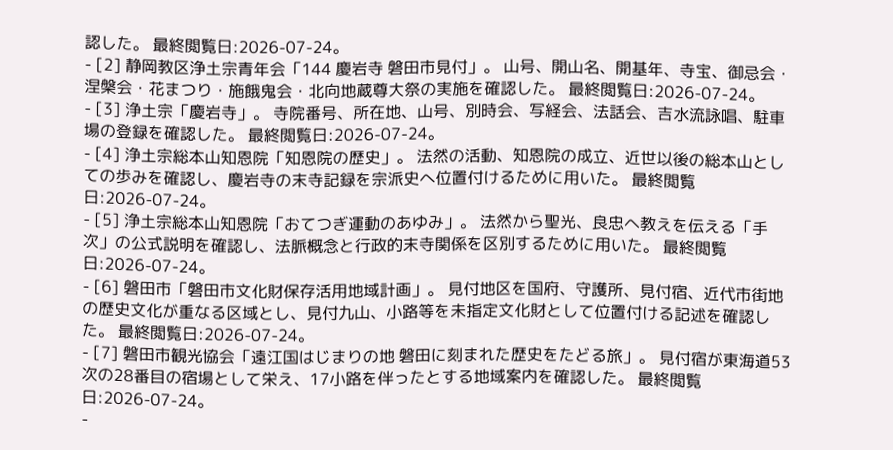認した。 最終閲覧日:2026-07-24。
- [2] 静岡教区浄土宗青年会「144 慶岩寺 磐田市見付」。 山号、開山名、開基年、寺宝、御忌会・涅槃会・花まつり・施餓鬼会・北向地蔵尊大祭の実施を確認した。 最終閲覧日:2026-07-24。
- [3] 浄土宗「慶岩寺」。 寺院番号、所在地、山号、別時会、写経会、法話会、吉水流詠唱、駐車場の登録を確認した。 最終閲覧日:2026-07-24。
- [4] 浄土宗総本山知恩院「知恩院の歴史」。 法然の活動、知恩院の成立、近世以後の総本山としての歩みを確認し、慶岩寺の末寺記録を宗派史へ位置付けるために用いた。 最終閲覧日:2026-07-24。
- [5] 浄土宗総本山知恩院「おてつぎ運動のあゆみ」。 法然から聖光、良忠へ教えを伝える「手次」の公式説明を確認し、法脈概念と行政的末寺関係を区別するために用いた。 最終閲覧日:2026-07-24。
- [6] 磐田市「磐田市文化財保存活用地域計画」。 見付地区を国府、守護所、見付宿、近代市街地の歴史文化が重なる区域とし、見付九山、小路等を未指定文化財として位置付ける記述を確認した。 最終閲覧日:2026-07-24。
- [7] 磐田市観光協会「遠江国はじまりの地 磐田に刻まれた歴史をたどる旅」。 見付宿が東海道53次の28番目の宿場として栄え、17小路を伴ったとする地域案内を確認した。 最終閲覧日:2026-07-24。
-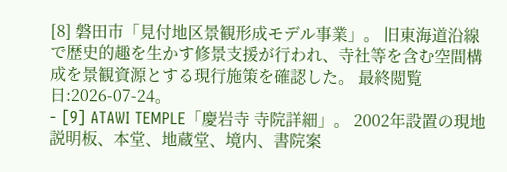[8] 磐田市「見付地区景観形成モデル事業」。 旧東海道沿線で歴史的趣を生かす修景支援が行われ、寺社等を含む空間構成を景観資源とする現行施策を確認した。 最終閲覧日:2026-07-24。
- [9] ATAWI TEMPLE「慶岩寺 寺院詳細」。 2002年設置の現地説明板、本堂、地蔵堂、境内、書院案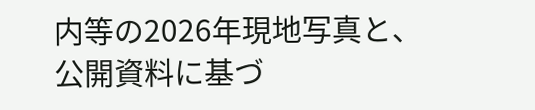内等の2026年現地写真と、公開資料に基づ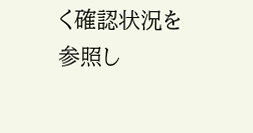く確認状況を参照し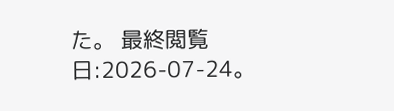た。 最終閲覧日:2026-07-24。